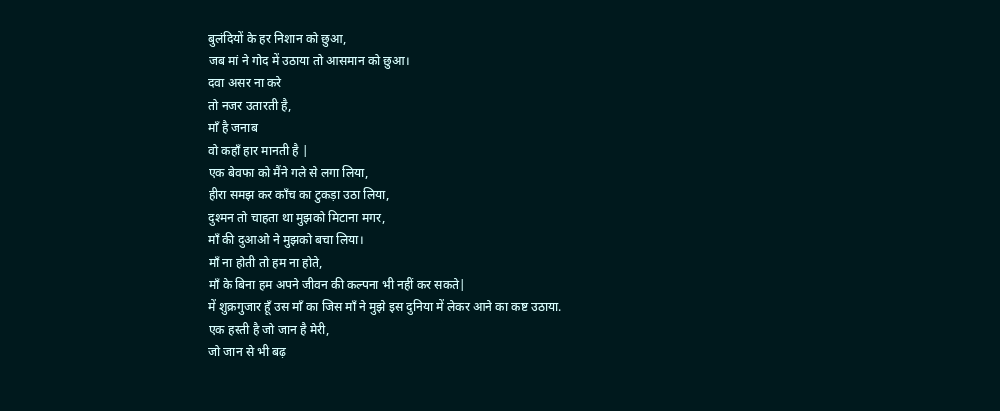बुलंदियों के हर निशान को छुआ,
जब मां ने गोद में उठाया तो आसमान को छुआ।
दवा असर ना करे
तो नजर उतारती है,
माँ है जनाब
वो कहाँ हार मानती है |
एक बेवफा को मैंने गले से लगा लिया,
हीरा समझ कर काँच का टुकड़ा उठा लिया,
दुश्मन तो चाहता था मुझको मिटाना मगर,
माँ की दुआओ ने मुझको बचा लिया।
माँ ना होती तो हम ना होते,
माँ के बिना हम अपने जीवन की कल्पना भी नहीं कर सकते|
में शुक्रगुजार हूँ उस माँ का जिस माँ ने मुझे इस दुनिया में लेकर आने का कष्ट उठाया.
एक हस्ती है जो जान है मेरी,
जो जान से भी बढ़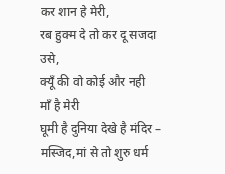कर शान हे मेरी,
रब हुक्म दे तो कर दू सजदा उसे,
क्यूँ की वो कोई और नही
माँ है मेरी
घूमी है दुनिया देखे है मंदिर – मस्जिद,मां से तो शुरु धर्म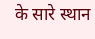के सारे स्थान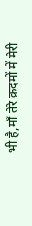भी है,माँ तेरे क़दमों में मेरी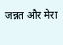जन्नत और मेरा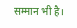सम्मान भी है।